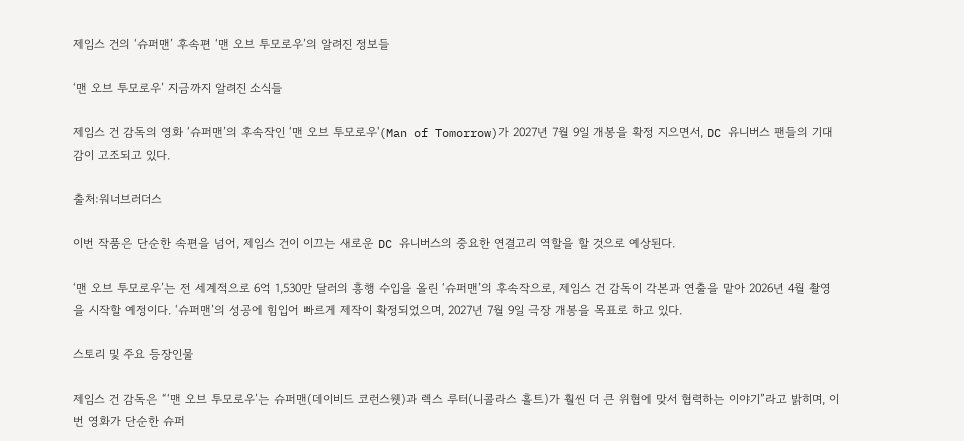제임스 건의 ‘슈퍼맨’ 후속편 ‘맨 오브 투모로우’의 알려진 정보들

‘맨 오브 투모로우’ 지금까지 알려진 소식들

제임스 건 감독의 영화 ‘슈퍼맨’의 후속작인 ‘맨 오브 투모로우'(Man of Tomorrow)가 2027년 7월 9일 개봉을 확정 지으면서, DC 유니버스 팬들의 기대감이 고조되고 있다.

출처:워너브러더스

이번 작품은 단순한 속편을 넘어, 제임스 건이 이끄는 새로운 DC 유니버스의 중요한 연결고리 역할을 할 것으로 예상된다.

‘맨 오브 투모로우’는 전 세계적으로 6억 1,530만 달러의 흥행 수입을 올린 ‘슈퍼맨’의 후속작으로, 제임스 건 감독이 각본과 연출을 맡아 2026년 4월 촬영을 시작할 예정이다. ‘슈퍼맨’의 성공에 힘입어 빠르게 제작이 확정되었으며, 2027년 7월 9일 극장 개봉을 목표로 하고 있다.

스토리 및 주요 등장인물

제임스 건 감독은 “‘맨 오브 투모로우’는 슈퍼맨(데이비드 코런스웻)과 렉스 루터(니콜라스 홀트)가 훨씬 더 큰 위협에 맞서 협력하는 이야기”라고 밝히며, 이번 영화가 단순한 슈퍼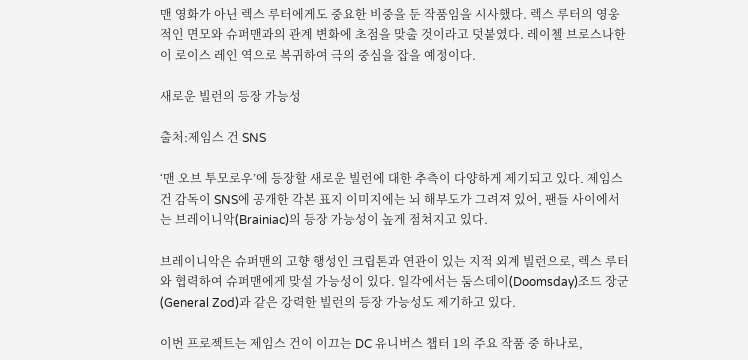맨 영화가 아닌 렉스 루터에게도 중요한 비중을 둔 작품임을 시사했다. 렉스 루터의 영웅적인 면모와 슈퍼맨과의 관계 변화에 초점을 맞출 것이라고 덧붙였다. 레이첼 브로스나한이 로이스 레인 역으로 복귀하여 극의 중심을 잡을 예정이다.

새로운 빌런의 등장 가능성

출처:제임스 건 SNS

‘맨 오브 투모로우’에 등장할 새로운 빌런에 대한 추측이 다양하게 제기되고 있다. 제임스 건 감독이 SNS에 공개한 각본 표지 이미지에는 뇌 해부도가 그려져 있어, 팬들 사이에서는 브레이니악(Brainiac)의 등장 가능성이 높게 점쳐지고 있다.

브레이니악은 슈퍼맨의 고향 행성인 크립톤과 연관이 있는 지적 외계 빌런으로, 렉스 루터와 협력하여 슈퍼맨에게 맞설 가능성이 있다. 일각에서는 둠스데이(Doomsday)조드 장군(General Zod)과 같은 강력한 빌런의 등장 가능성도 제기하고 있다.

이번 프로젝트는 제임스 건이 이끄는 DC 유니버스 챕터 1의 주요 작품 중 하나로,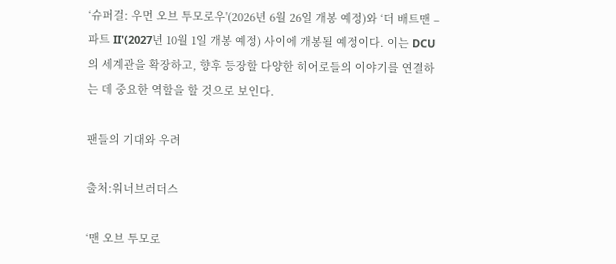‘슈퍼걸: 우먼 오브 투모로우'(2026년 6월 26일 개봉 예정)와 ‘더 배트맨 – 파트 II'(2027년 10월 1일 개봉 예정) 사이에 개봉될 예정이다. 이는 DCU의 세계관을 확장하고, 향후 등장할 다양한 히어로들의 이야기를 연결하는 데 중요한 역할을 할 것으로 보인다.

팬들의 기대와 우려

출처:워너브러더스

‘맨 오브 투모로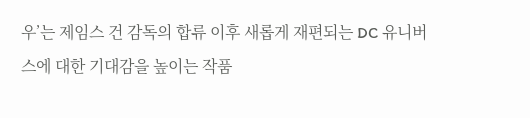우’는 제임스 건 감독의 합류 이후 새롭게 재편되는 DC 유니버스에 대한 기대감을 높이는 작품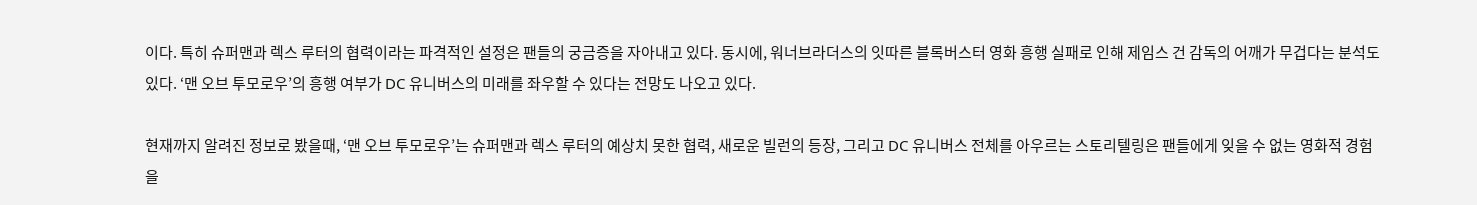이다. 특히 슈퍼맨과 렉스 루터의 협력이라는 파격적인 설정은 팬들의 궁금증을 자아내고 있다. 동시에, 워너브라더스의 잇따른 블록버스터 영화 흥행 실패로 인해 제임스 건 감독의 어깨가 무겁다는 분석도 있다. ‘맨 오브 투모로우’의 흥행 여부가 DC 유니버스의 미래를 좌우할 수 있다는 전망도 나오고 있다.

현재까지 알려진 정보로 봤을때, ‘맨 오브 투모로우’는 슈퍼맨과 렉스 루터의 예상치 못한 협력, 새로운 빌런의 등장, 그리고 DC 유니버스 전체를 아우르는 스토리텔링은 팬들에게 잊을 수 없는 영화적 경험을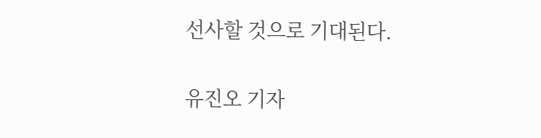선사할 것으로 기대된다.

유진오 기자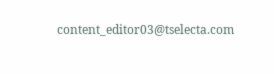content_editor03@tselecta.com